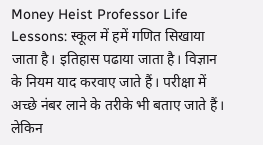Money Heist Professor Life Lessons: स्कूल में हमें गणित सिखाया जाता है। इतिहास पढाया जाता है। विज्ञान के नियम याद करवाए जाते हैं। परीक्षा में अच्छे नंबर लाने के तरीके भी बताए जाते हैं। लेकिन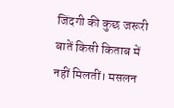जिंदगी की कुछ जरूरी बातें किसी किताब में नहीं मिलतीं। मसलन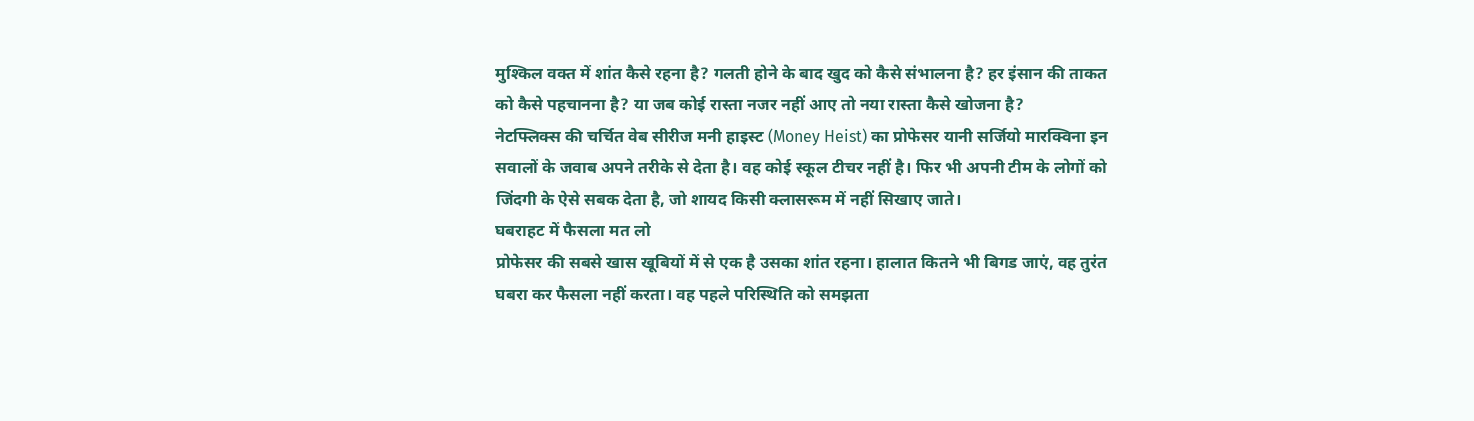मुश्किल वक्त में शांत कैसे रहना है? गलती होने के बाद खुद को कैसे संभालना है? हर इंसान की ताकत को कैसे पहचानना है? या जब कोई रास्ता नजर नहीं आए तो नया रास्ता कैसे खोजना है?
नेटफ्लिक्स की चर्चित वेब सीरीज मनी हाइस्ट (Money Heist) का प्रोफेसर यानी सर्जियो मारक्विना इन सवालों के जवाब अपने तरीके से देता है। वह कोई स्कूल टीचर नहीं है। फिर भी अपनी टीम के लोगों को जिंदगी के ऐसे सबक देता है, जो शायद किसी क्लासरूम में नहीं सिखाए जाते।
घबराहट में फैसला मत लो
प्रोफेसर की सबसे खास खूबियों में से एक है उसका शांत रहना। हालात कितने भी बिगड जाएं, वह तुरंत घबरा कर फैसला नहीं करता। वह पहले परिस्थिति को समझता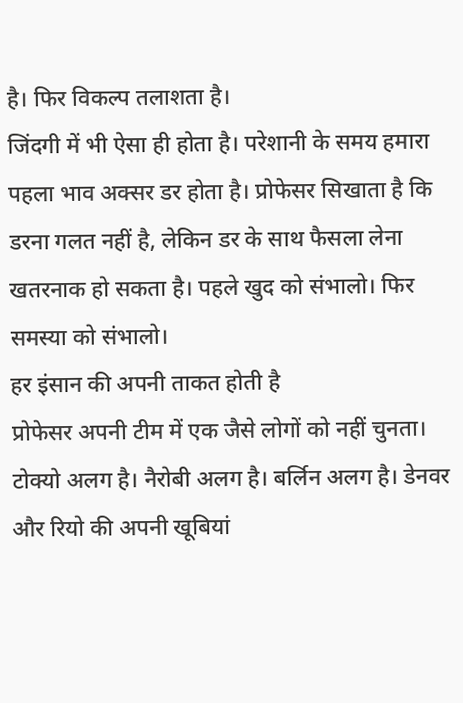है। फिर विकल्प तलाशता है।
जिंदगी में भी ऐसा ही होता है। परेशानी के समय हमारा पहला भाव अक्सर डर होता है। प्रोफेसर सिखाता है कि डरना गलत नहीं है, लेकिन डर के साथ फैसला लेना खतरनाक हो सकता है। पहले खुद को संभालो। फिर समस्या को संभालो।
हर इंसान की अपनी ताकत होती है
प्रोफेसर अपनी टीम में एक जैसे लोगों को नहीं चुनता। टोक्यो अलग है। नैरोबी अलग है। बर्लिन अलग है। डेनवर और रियो की अपनी खूबियां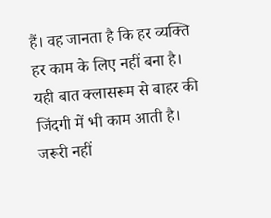हैं। वह जानता है कि हर व्यक्ति हर काम के लिए नहीं बना है।
यही बात क्लासरूम से बाहर की जिंदगी में भी काम आती है। जरूरी नहीं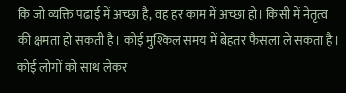कि जो व्यक्ति पढाई में अच्छा है, वह हर काम में अच्छा हो। किसी में नेतृत्व की क्षमता हो सकती है। कोई मुश्किल समय में बेहतर फैसला ले सकता है। कोई लोगों को साथ लेकर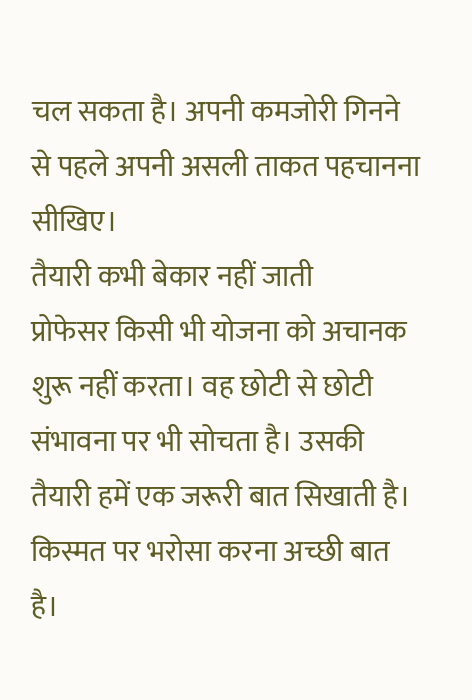चल सकता है। अपनी कमजोरी गिनने से पहले अपनी असली ताकत पहचानना सीखिए।
तैयारी कभी बेकार नहीं जाती
प्रोफेसर किसी भी योजना को अचानक शुरू नहीं करता। वह छोटी से छोटी संभावना पर भी सोचता है। उसकी तैयारी हमें एक जरूरी बात सिखाती है। किस्मत पर भरोसा करना अच्छी बात है।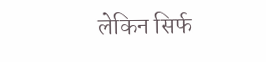लेकिन सिर्फ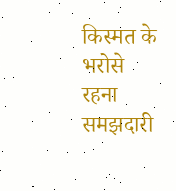किस्मत के भरोसे रहना समझदारी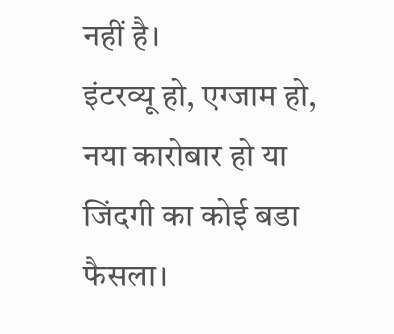नहीं है।
इंटरव्यू हो, एग्जाम हो, नया कारोबार हो या जिंदगी का कोई बडा फैसला।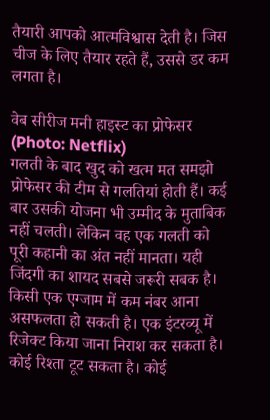तैयारी आपको आत्मविश्वास देती है। जिस चीज के लिए तैयार रहते हैं, उससे डर कम लगता है।

वेब सीरीज मनी हाइस्ट का प्रोफेसर (Photo: Netflix)
गलती के बाद खुद को खत्म मत समझो
प्रोफेसर की टीम से गलतियां होती हैं। कई बार उसकी योजना भी उम्मीद के मुताबिक नहीं चलती। लेकिन वह एक गलती को पूरी कहानी का अंत नहीं मानता। यही जिंदगी का शायद सबसे जरूरी सबक है।
किसी एक एग्जाम में कम नंबर आना असफलता हो सकती है। एक इंटरव्यू में रिजेक्ट किया जाना निराश कर सकता है। कोई रिश्ता टूट सकता है। कोई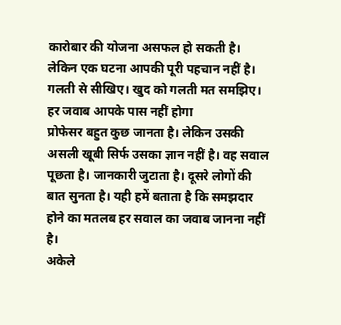कारोबार की योजना असफल हो सकती है। लेकिन एक घटना आपकी पूरी पहचान नहीं है। गलती से सीखिए। खुद को गलती मत समझिए।
हर जवाब आपके पास नहीं होगा
प्रोफेसर बहुत कुछ जानता है। लेकिन उसकी असली खूबी सिर्फ उसका ज्ञान नहीं है। वह सवाल पूछता है। जानकारी जुटाता है। दूसरे लोगों की बात सुनता है। यही हमें बताता है कि समझदार होने का मतलब हर सवाल का जवाब जानना नहीं है।
अकेले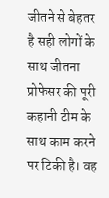जीतने से बेहतर है सही लोगों के साथ जीतना
प्रोफेसर की पूरी कहानी टीम के साथ काम करने पर टिकी है। वह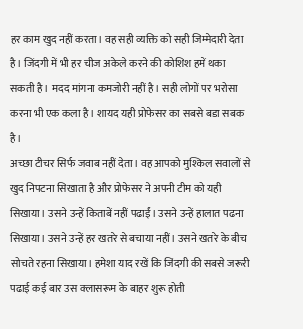हर काम खुद नहीं करता। वह सही व्यक्ति को सही जिम्मेदारी देता है। जिंदगी में भी हर चीज अकेले करने की कोशिश हमें थका सकती है। मदद मांगना कमजोरी नहीं है। सही लोगों पर भरोसा करना भी एक कला है। शायद यही प्रोफेसर का सबसे बडा सबक है।
अच्छा टीचर सिर्फ जवाब नहीं देता। वह आपको मुश्किल सवालों से खुद निपटना सिखाता है और प्रोफेसर ने अपनी टीम को यही सिखाया। उसने उन्हें किताबें नहीं पढाईं। उसने उन्हें हालात पढना सिखाया। उसने उन्हें हर खतरे से बचाया नहीं। उसने खतरे के बीच सोचते रहना सिखाया। हमेशा याद रखें कि जिंदगी की सबसे जरूरी पढाई कई बार उस क्लासरूम के बाहर शुरू होती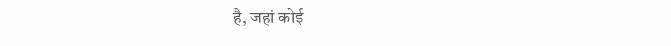है, जहां कोई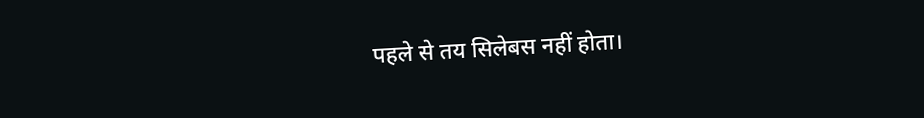पहले से तय सिलेबस नहीं होता।